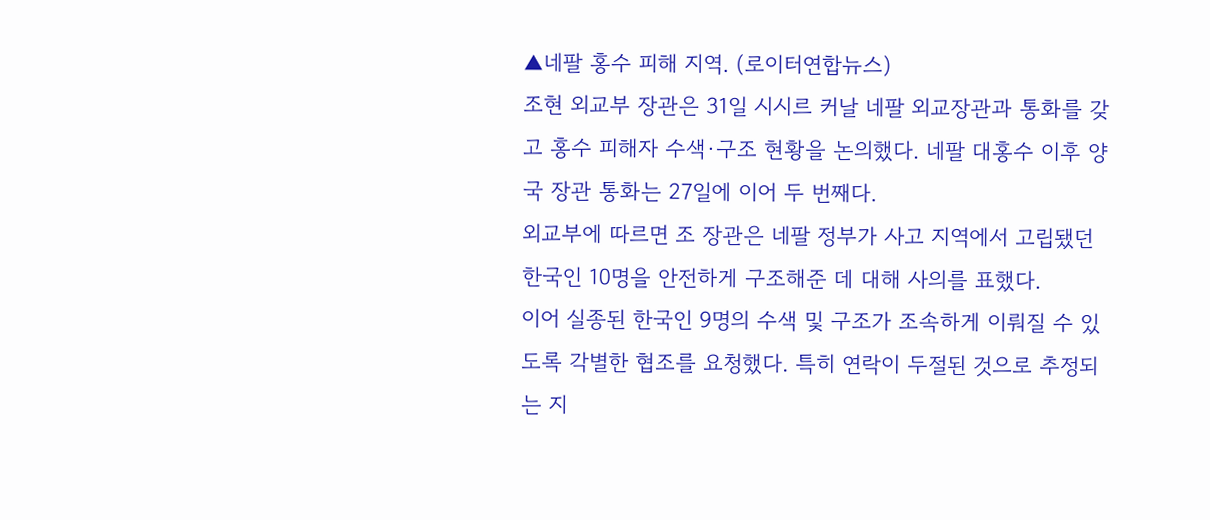▲네팔 홍수 피해 지역. (로이터연합뉴스)
조현 외교부 장관은 31일 시시르 커날 네팔 외교장관과 통화를 갖고 홍수 피해자 수색·구조 현황을 논의했다. 네팔 대홍수 이후 양국 장관 통화는 27일에 이어 두 번째다.
외교부에 따르면 조 장관은 네팔 정부가 사고 지역에서 고립됐던 한국인 10명을 안전하게 구조해준 데 대해 사의를 표했다.
이어 실종된 한국인 9명의 수색 및 구조가 조속하게 이뤄질 수 있도록 각별한 협조를 요청했다. 특히 연락이 두절된 것으로 추정되는 지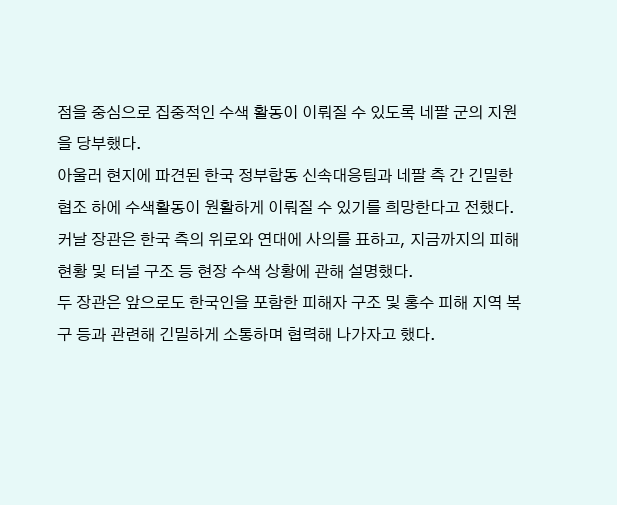점을 중심으로 집중적인 수색 활동이 이뤄질 수 있도록 네팔 군의 지원을 당부했다.
아울러 현지에 파견된 한국 정부합동 신속대응팀과 네팔 측 간 긴밀한 협조 하에 수색활동이 원활하게 이뤄질 수 있기를 희망한다고 전했다.
커날 장관은 한국 측의 위로와 연대에 사의를 표하고, 지금까지의 피해 현황 및 터널 구조 등 현장 수색 상황에 관해 설명했다.
두 장관은 앞으로도 한국인을 포함한 피해자 구조 및 홍수 피해 지역 복구 등과 관련해 긴밀하게 소통하며 협력해 나가자고 했다.